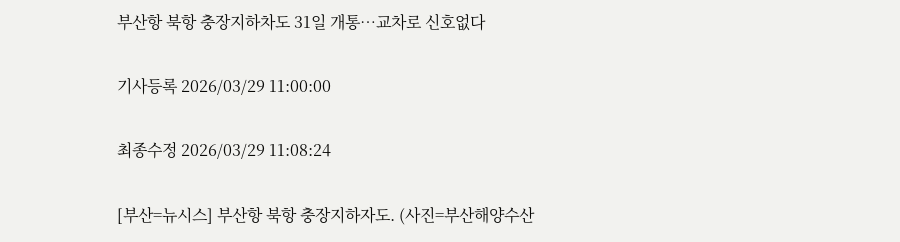부산항 북항 충장지하차도 31일 개통…교차로 신호없다

기사등록 2026/03/29 11:00:00

최종수정 2026/03/29 11:08:24

[부산=뉴시스] 부산항 북항 충장지하자도. (사진=부산해양수산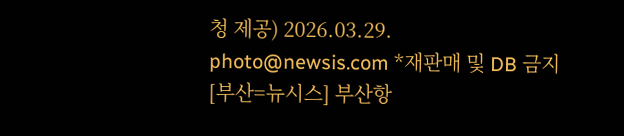청 제공) 2026.03.29. photo@newsis.com *재판매 및 DB 금지
[부산=뉴시스] 부산항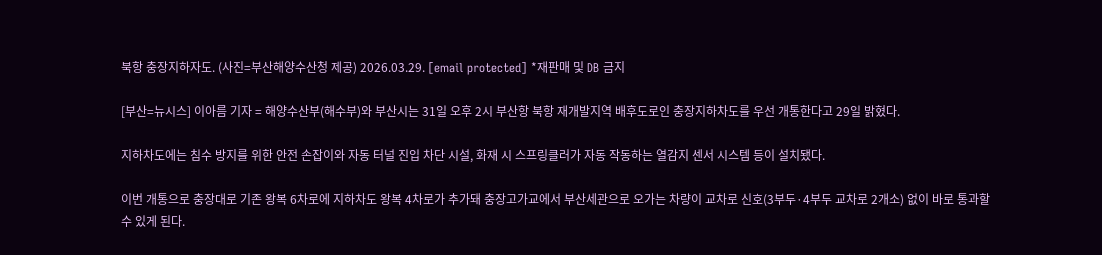북항 충장지하자도. (사진=부산해양수산청 제공) 2026.03.29. [email protected] *재판매 및 DB 금지

[부산=뉴시스] 이아름 기자 = 해양수산부(해수부)와 부산시는 31일 오후 2시 부산항 북항 재개발지역 배후도로인 충장지하차도를 우선 개통한다고 29일 밝혔다.

지하차도에는 침수 방지를 위한 안전 손잡이와 자동 터널 진입 차단 시설, 화재 시 스프링클러가 자동 작동하는 열감지 센서 시스템 등이 설치됐다.

이번 개통으로 충장대로 기존 왕복 6차로에 지하차도 왕복 4차로가 추가돼 충장고가교에서 부산세관으로 오가는 차량이 교차로 신호(3부두·4부두 교차로 2개소) 없이 바로 통과할 수 있게 된다.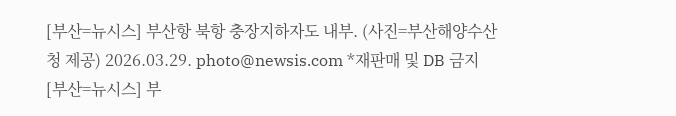[부산=뉴시스] 부산항 북항 충장지하자도 내부. (사진=부산해양수산청 제공) 2026.03.29. photo@newsis.com *재판매 및 DB 금지
[부산=뉴시스] 부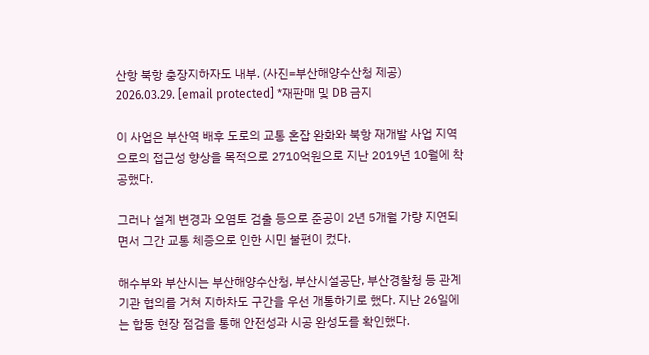산항 북항 충장지하자도 내부. (사진=부산해양수산청 제공) 2026.03.29. [email protected] *재판매 및 DB 금지

이 사업은 부산역 배후 도로의 교통 혼잡 완화와 북항 재개발 사업 지역으로의 접근성 향상을 목적으로 2710억원으로 지난 2019년 10월에 착공했다.

그러나 설계 변경과 오염토 검출 등으로 준공이 2년 5개월 가량 지연되면서 그간 교통 체증으로 인한 시민 불편이 컸다.

해수부와 부산시는 부산해양수산청, 부산시설공단, 부산경찰청 등 관계 기관 협의를 거쳐 지하차도 구간을 우선 개통하기로 했다. 지난 26일에는 합동 현장 점검을 통해 안전성과 시공 완성도를 확인했다.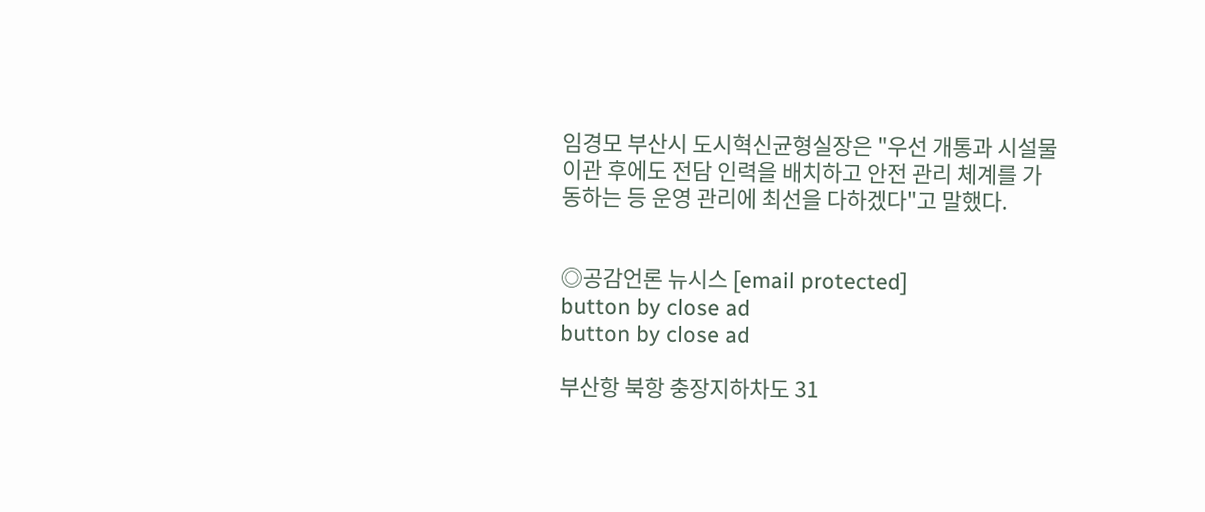임경모 부산시 도시혁신균형실장은 "우선 개통과 시설물 이관 후에도 전담 인력을 배치하고 안전 관리 체계를 가동하는 등 운영 관리에 최선을 다하겠다"고 말했다.


◎공감언론 뉴시스 [email protected]
button by close ad
button by close ad

부산항 북항 충장지하차도 31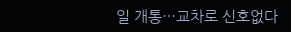일 개통…교차로 신호없다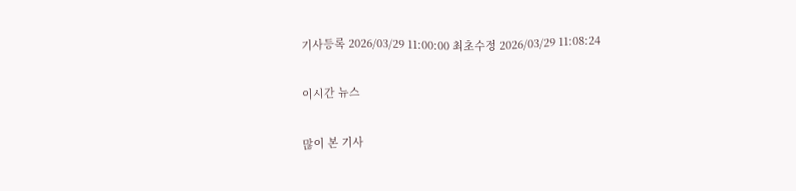기사등록 2026/03/29 11:00:00 최초수정 2026/03/29 11:08:24

이시간 뉴스

많이 본 기사